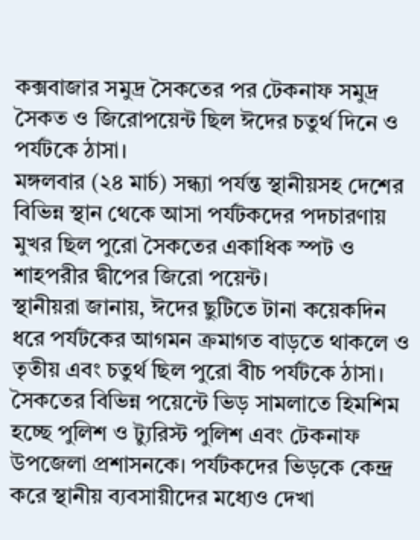কক্সবাজার সমুদ্র সৈকতের পর টেকনাফ সমুদ্র সৈকত ও জিরোপয়েন্ট ছিল ঈদের চতুর্থ দিনে ও পর্যটকে ঠাসা।
মঙ্গলবার (২৪ মার্চ) সন্ধ্যা পর্যন্ত স্থানীয়সহ দেশের বিভিন্ন স্থান থেকে আসা পর্যটকদের পদচারণায় মুখর ছিল পুরো সৈকতের একাধিক স্পট ও শাহপরীর দ্বীপের জিরো পয়েন্ট।
স্থানীয়রা জানায়, ঈদের ছুটিতে টানা কয়েকদিন ধরে পর্যটকের আগমন ক্রমাগত বাড়তে থাকলে ও তৃতীয় এবং চতুর্থ ছিল পুরো বীচ পর্যটকে ঠাসা। সৈকতের বিভিন্ন পয়েন্টে ভিড় সামলাতে হিমশিম হচ্ছে পুলিশ ও ট্যুরিস্ট পুলিশ এবং টেকনাফ উপজেলা প্রশাসনকে। পর্যটকদের ভিড়কে কেন্দ্র করে স্থানীয় ব্যবসায়ীদের মধ্যেও দেখা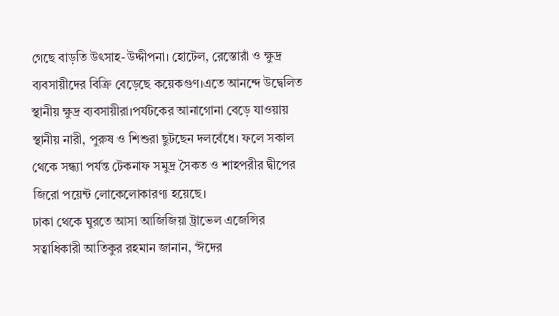গেছে বাড়তি উৎসাহ-উদ্দীপনা। হোটেল, রেস্তোরাঁ ও ক্ষুদ্র ব্যবসায়ীদের বিক্রি বেড়েছে কয়েকগুণ।এতে আনন্দে উদ্বেলিত স্থানীয় ক্ষুদ্র ব্যবসায়ীরা।পর্যটকের আনাগোনা বেড়ে যাওয়ায় স্থানীয় নারী, পুরুষ ও শিশুরা ছুটছেন দলবেঁধে। ফলে সকাল থেকে সন্ধ্যা পর্যন্ত টেকনাফ সমুদ্র সৈকত ও শাহপরীর দ্বীপের জিরো পয়েন্ট লোকেলোকারণ্য হয়েছে।
ঢাকা থেকে ঘুরতে আসা আজিজিয়া ট্রাভেল এজেন্সির সত্বাধিকারী আতিকুর রহমান জানান, ‘ঈদের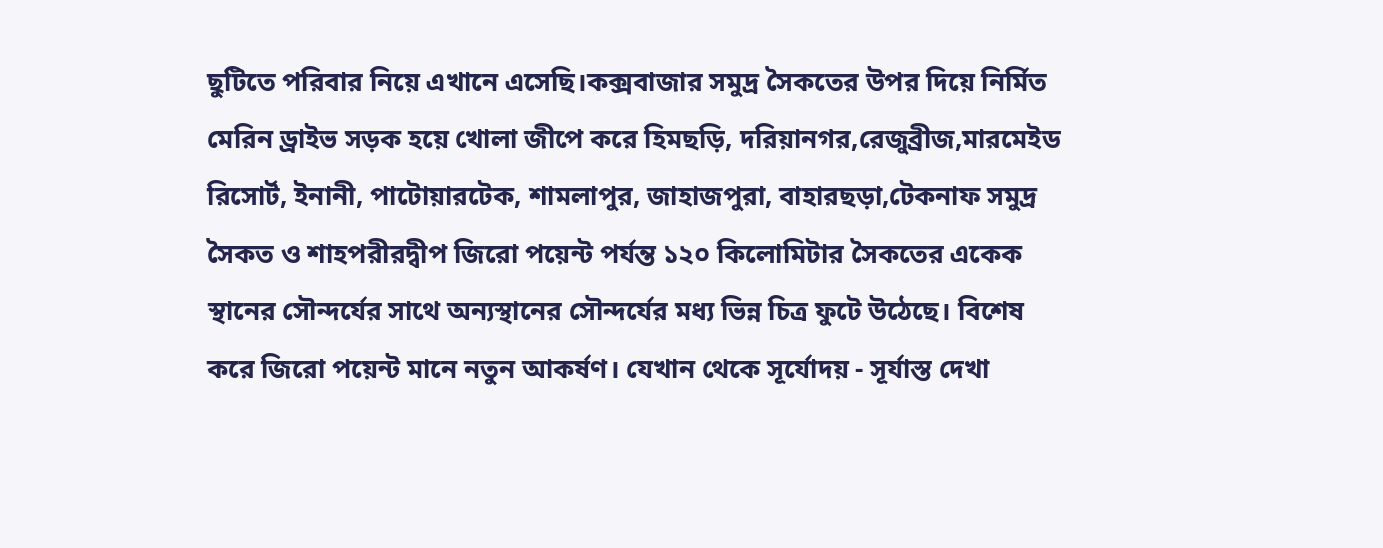ছুটিতে পরিবার নিয়ে এখানে এসেছি।কক্সবাজার সমুদ্র সৈকতের উপর দিয়ে নির্মিত মেরিন ড্রাইভ সড়ক হয়ে খোলা জীপে করে হিমছড়ি, দরিয়ানগর,রেজুব্রীজ,মারমেইড রিসোর্ট, ইনানী, পাটোয়ারটেক, শামলাপুর, জাহাজপুরা, বাহারছড়া,টেকনাফ সমুদ্র সৈকত ও শাহপরীরদ্বীপ জিরো পয়েন্ট পর্যন্ত ১২০ কিলোমিটার সৈকতের একেক স্থানের সৌন্দর্যের সাথে অন্যস্থানের সৌন্দর্যের মধ্য ভিন্ন চিত্র ফুটে উঠেছে। বিশেষ করে জিরো পয়েন্ট মানে নতুন আকর্ষণ। যেখান থেকে সূর্যোদয় - সূর্যাস্ত দেখা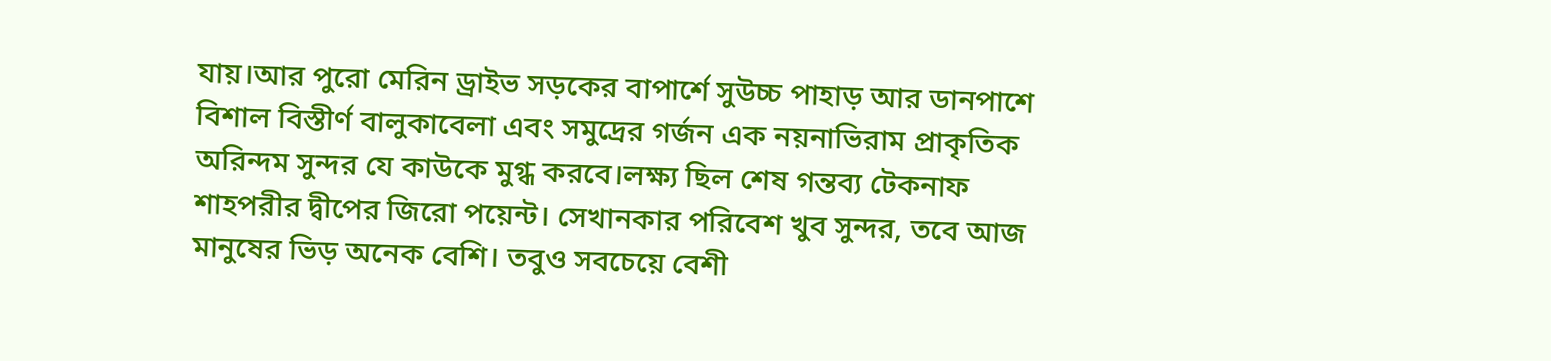যায়।আর পুরো মেরিন ড্রাইভ সড়কের বাপার্শে সুউচ্চ পাহাড় আর ডানপাশে বিশাল বিস্তীর্ণ বালুকাবেলা এবং সমুদ্রের গর্জন এক নয়নাভিরাম প্রাকৃতিক অরিন্দম সুন্দর যে কাউকে মুগ্ধ করবে।লক্ষ্য ছিল শেষ গন্তব্য টেকনাফ শাহপরীর দ্বীপের জিরো পয়েন্ট। সেখানকার পরিবেশ খুব সুন্দর, তবে আজ মানুষের ভিড় অনেক বেশি। তবুও সবচেয়ে বেশী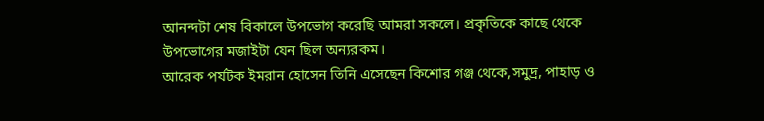আনন্দটা শেষ বিকালে উপভোগ করেছি আমরা সকলে। প্রকৃতিকে কাছে থেকে উপভোগের মজাইটা যেন ছিল অন্যরকম।
আরেক পর্যটক ইমরান হোসেন তিনি এসেছেন কিশোর গঞ্জ থেকে,সমুদ্র, পাহাড় ও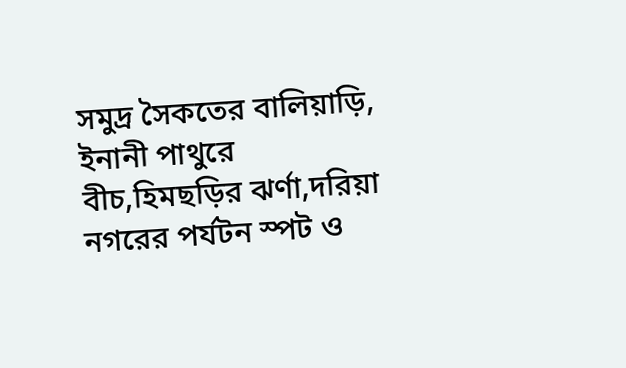সমুদ্র সৈকতের বালিয়াড়ি, ইনানী পাথুরে বীচ,হিমছড়ির ঝর্ণা,দরিয়া নগরের পর্যটন স্পট ও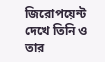জিরোপয়েন্ট দেখে তিনি ও তার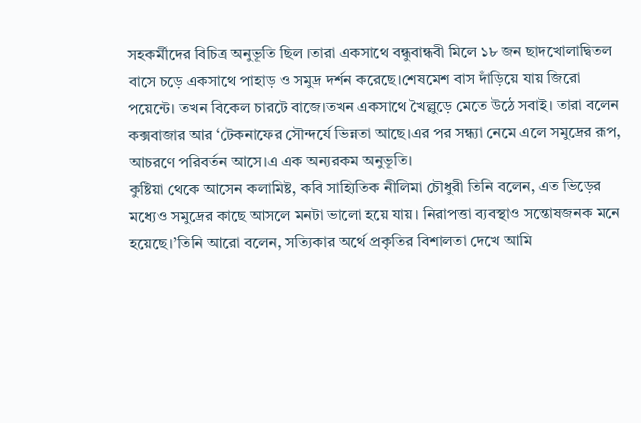সহকর্মীদের বিচিত্র অনুভূতি ছিল ।তারা একসাথে বন্ধুবান্ধবী মিলে ১৮ জন ছাদখোলাদ্বিতল বাসে চড়ে একসাথে পাহাড় ও সমুদ্র দর্শন করেছে।শেষমেশ বাস দাঁড়িয়ে যায় জিরো পয়েন্টে। তখন বিকেল চারটে বাজে।তখন একসাথে খৈল্লুড়ে মেতে উঠে সবাই। তারা বলেন কক্সবাজার আর ‘টেকনাফের সৌন্দর্যে ভিন্নতা আছে।এর পর সন্ধ্যা নেমে এলে সমুদ্রের রূপ, আচরণে পরিবর্তন আসে।এ এক অন্যরকম অনুভূতি।
কুষ্টিয়া থেকে আসেন কলামিষ্ট, কবি সাহ্যিতিক নীলিমা চৌধুরী তিনি বলেন, এত ভিড়ের মধ্যেও সমুদ্রের কাছে আসলে মনটা ভালো হয়ে যায়। নিরাপত্তা ব্যবস্থাও সন্তোষজনক মনে হয়েছে।’তিনি আরো বলেন, সত্যিকার অর্থে প্রকৃতির বিশালতা দেখে আমি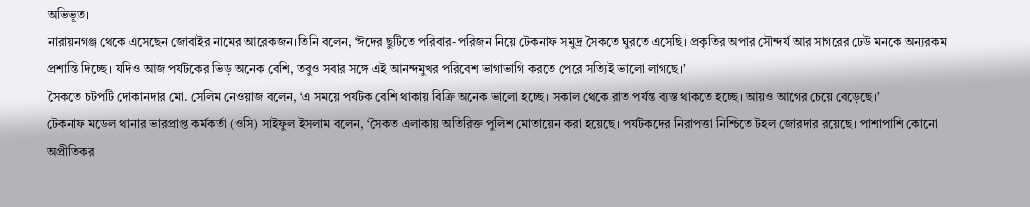অভিভূত।
নারায়নগঞ্জ থেকে এসেছেন জোবাইর নামের আরেকজন।তিনি বলেন, ‘ঈদের ছুটিতে পরিবার-পরিজন নিয়ে টেকনাফ সমুদ্র সৈকতে ঘুরতে এসেছি। প্রকৃতির অপার সৌন্দর্য আর সাগরের ঢেউ মনকে অন্যরকম প্রশান্তি দিচ্ছে। যদিও আজ পর্যটকের ভিড় অনেক বেশি, তবুও সবার সঙ্গে এই আনন্দমুখর পরিবেশ ভাগাভাগি করতে পেরে সত্যিই ভালো লাগছে।’
সৈকতে চটপটি দোকানদার মো. সেলিম নেওয়াজ বলেন, ‘এ সময়ে পর্যটক বেশি থাকায় বিক্রি অনেক ভালো হচ্ছে। সকাল থেকে রাত পর্যন্ত ব্যস্ত থাকতে হচ্ছে। আয়ও আগের চেয়ে বেড়েছে।’
টেকনাফ মডেল থানার ভারপ্রাপ্ত কর্মকর্তা (ওসি) সাইফুল ইসলাম বলেন, ‘সৈকত এলাকায় অতিরিক্ত পুলিশ মোতায়েন করা হয়েছে। পর্যটকদের নিরাপত্তা নিশ্চিতে টহল জোরদার রয়েছে। পাশাপাশি কোনো অপ্রীতিকর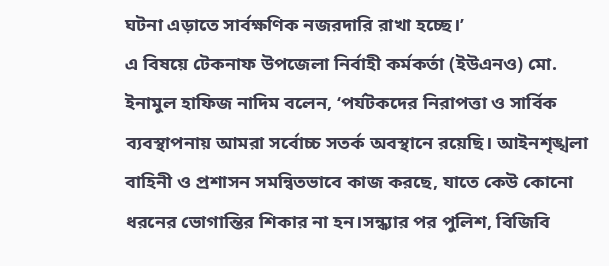ঘটনা এড়াতে সার্বক্ষণিক নজরদারি রাখা হচ্ছে।’
এ বিষয়ে টেকনাফ উপজেলা নির্বাহী কর্মকর্তা (ইউএনও) মো. ইনামুল হাফিজ নাদিম বলেন, ‘পর্যটকদের নিরাপত্তা ও সার্বিক ব্যবস্থাপনায় আমরা সর্বোচ্চ সতর্ক অবস্থানে রয়েছি। আইনশৃঙ্খলা বাহিনী ও প্রশাসন সমন্বিতভাবে কাজ করছে, যাতে কেউ কোনো ধরনের ভোগান্তির শিকার না হন।সন্ধ্যার পর পুলিশ, বিজিবি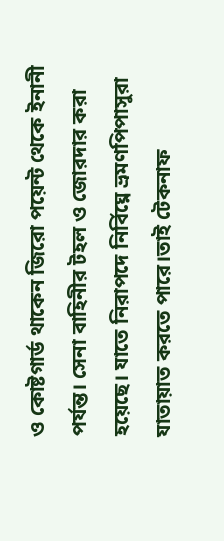ও কোষ্টগার্ড থাকেন জিরো পয়েন্ট থেকে ইনানী পর্যন্ত। সেনা বাহিনীর টহল ও জোরদার করা হয়েছে। যাতে নিরাপদে নির্বিঘ্নে ভ্রমণপিপাসুরা যাতায়াত করতে পারে।তাই টেকনাফ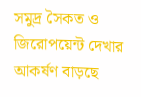সমুদ্র সৈকত ও জিরোপয়েন্ট দেখার আকর্ষণ বাড়ছে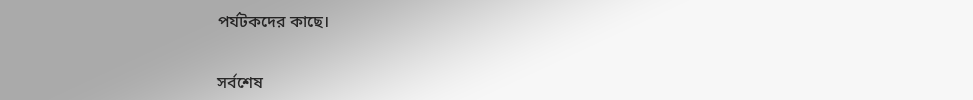পর্যটকদের কাছে।


সর্বশেষ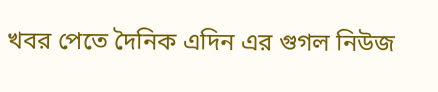খবর পেতে দৈনিক এদিন এর গুগল নিউজ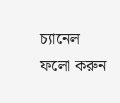চ্যানেল ফলো করুন